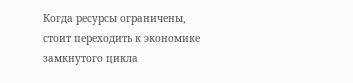Когда ресурсы ограничены, стоит переходить к экономике замкнутого цикла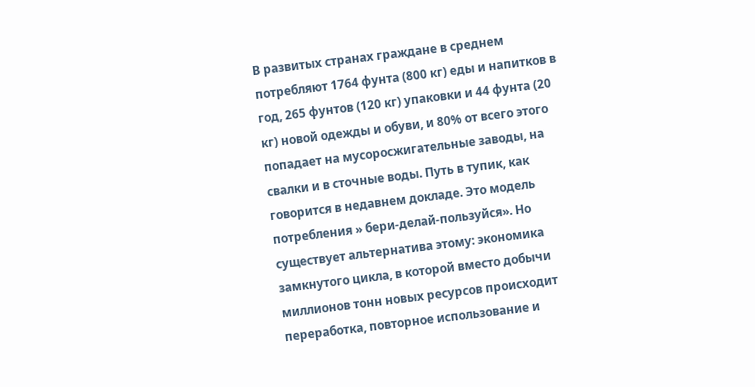В развитых странах граждане в среднем потребляют 1764 фунта (800 кг) еды и напитков в год, 265 фунтов (120 кг) упаковки и 44 фунта (20 кг) новой одежды и обуви, и 80% от всего этого попадает на мусоросжигательные заводы, на свалки и в сточные воды. Путь в тупик, как говорится в недавнем докладе. Это модель потребления » бери-делай-пользуйся». Но существует альтернатива этому: экономика замкнутого цикла, в которой вместо добычи миллионов тонн новых ресурсов происходит переработка, повторное использование и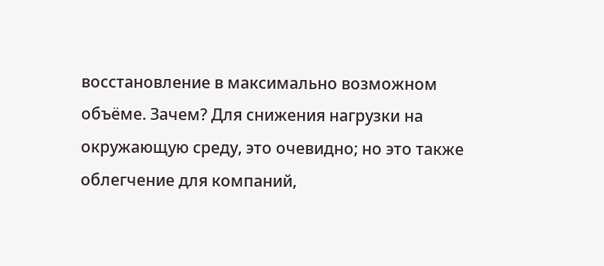восстановление в максимально возможном объёме. Зачем? Для снижения нагрузки на окружающую среду, это очевидно; но это также облегчение для компаний,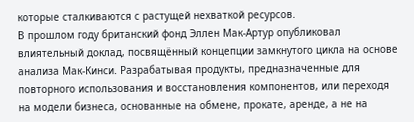которые сталкиваются с растущей нехваткой ресурсов.
В прошлом году британский фонд Эллен Мак-Артур опубликовал влиятельный доклад, посвящённый концепции замкнутого цикла на основе анализа Мак-Кинси. Разрабатывая продукты, предназначенные для повторного использования и восстановления компонентов, или переходя на модели бизнеса, основанные на обмене, прокате, аренде, а не на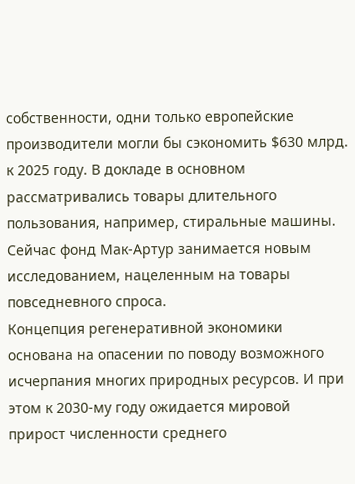собственности, одни только европейские производители могли бы сэкономить $630 млрд. к 2025 году. В докладе в основном рассматривались товары длительного пользования, например, стиральные машины. Сейчас фонд Мак-Артур занимается новым исследованием, нацеленным на товары повседневного спроса.
Концепция регенеративной экономики основана на опасении по поводу возможного исчерпания многих природных ресурсов. И при этом к 2030-му году ожидается мировой прирост численности среднего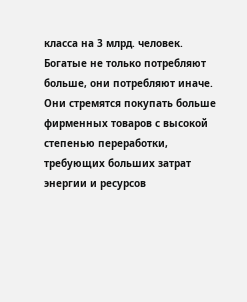класса на 3 млрд. человек. Богатые не только потребляют больше, они потребляют иначе. Они стремятся покупать больше фирменных товаров с высокой степенью переработки, требующих больших затрат энергии и ресурсов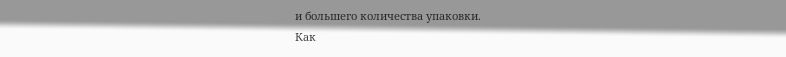и большего количества упаковки.
Как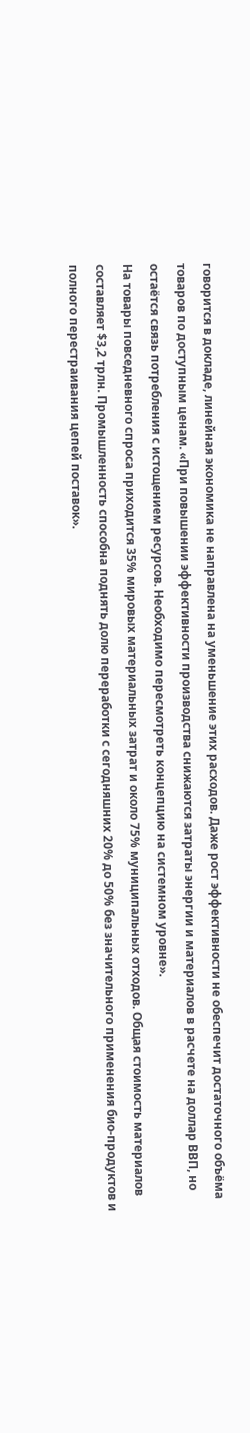говорится в докладе, линейная экономика не направлена на уменьшение этих расходов. Даже рост эффективности не обеспечит достаточного объёма товаров по доступным ценам. «При повышении эффективности производства снижаются затраты энергии и материалов в расчете на доллар ВВП, но остаётся связь потребления с истощением ресурсов. Необходимо пересмотреть концепцию на системном уровне».
На товары повседневного спроса приходится 35% мировых материальных затрат и около 75% муниципальных отходов. Общая стоимость материалов составляет $3,2 трлн. Промышленность способна поднять долю переработки с сегодняшних 20% до 50% без значительного применения био-продуктов и полного перестраивания цепей поставок».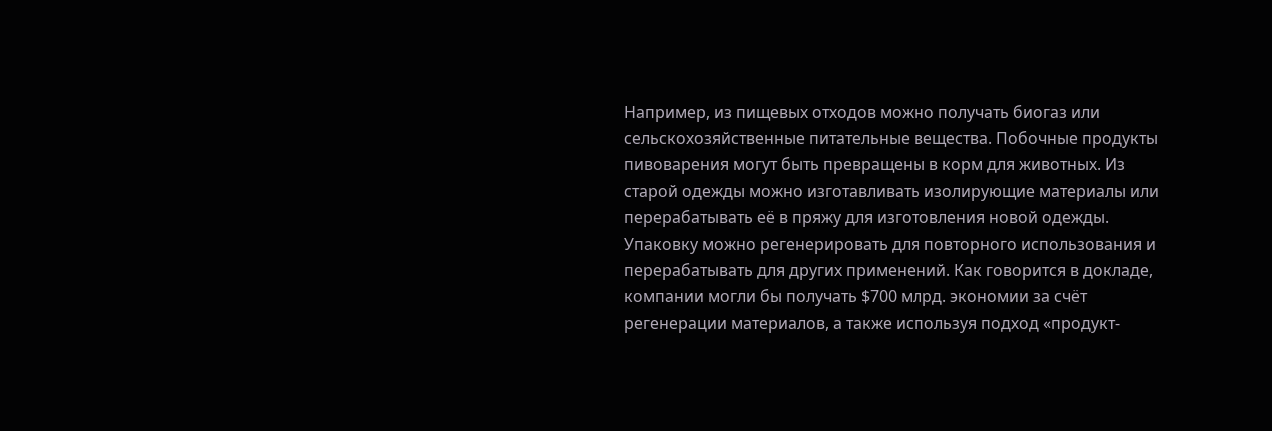Например, из пищевых отходов можно получать биогаз или сельскохозяйственные питательные вещества. Побочные продукты пивоварения могут быть превращены в корм для животных. Из старой одежды можно изготавливать изолирующие материалы или перерабатывать её в пряжу для изготовления новой одежды. Упаковку можно регенерировать для повторного использования и перерабатывать для других применений. Как говорится в докладе, компании могли бы получать $700 млрд. экономии за счёт регенерации материалов, а также используя подход «продукт-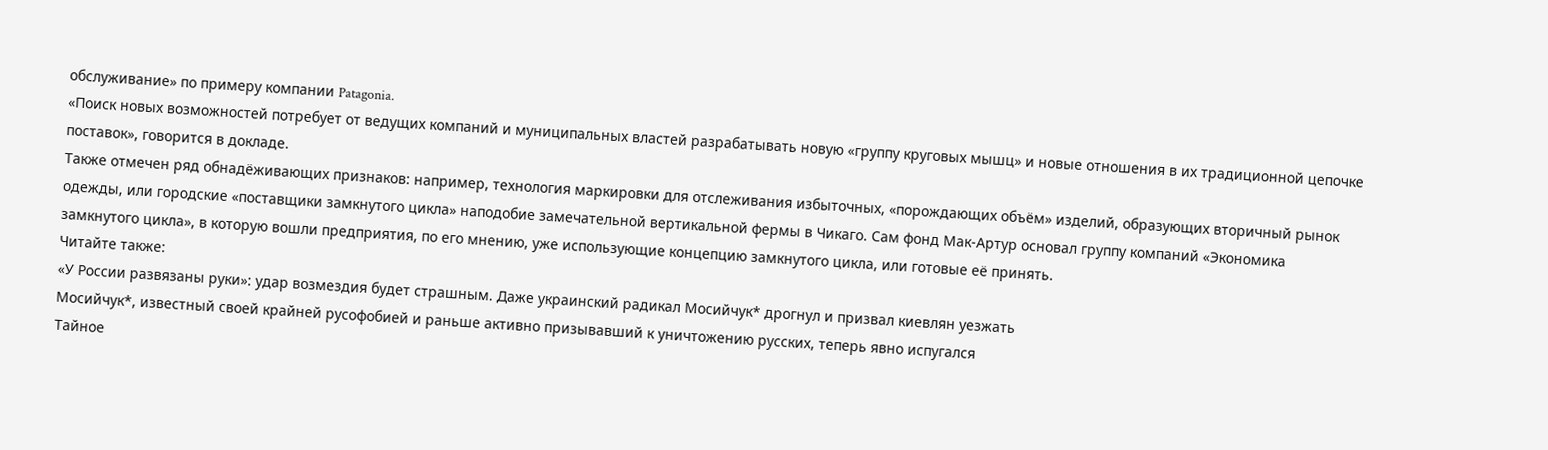обслуживание» по примеру компании Patagonia.
«Поиск новых возможностей потребует от ведущих компаний и муниципальных властей разрабатывать новую «группу круговых мышц» и новые отношения в их традиционной цепочке поставок», говорится в докладе.
Также отмечен ряд обнадёживающих признаков: например, технология маркировки для отслеживания избыточных, «порождающих объём» изделий, образующих вторичный рынок одежды, или городские «поставщики замкнутого цикла» наподобие замечательной вертикальной фермы в Чикаго. Сам фонд Мак-Артур основал группу компаний «Экономика замкнутого цикла», в которую вошли предприятия, по его мнению, уже использующие концепцию замкнутого цикла, или готовые её принять.
Читайте также:
«У России развязаны руки»: удар возмездия будет страшным. Даже украинский радикал Мосийчук* дрогнул и призвал киевлян уезжать
Мосийчук*, известный своей крайней русофобией и раньше активно призывавший к уничтожению русских, теперь явно испугался
Тайное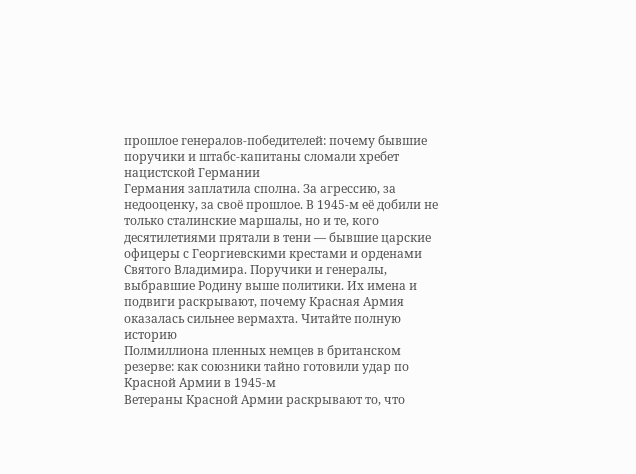прошлое генералов-победителей: почему бывшие поручики и штабс-капитаны сломали хребет нацистской Германии
Германия заплатила сполна. За агрессию, за недооценку, за своё прошлое. В 1945-м её добили не только сталинские маршалы, но и те, кого десятилетиями прятали в тени — бывшие царские офицеры с Георгиевскими крестами и орденами Святого Владимира. Поручики и генералы, выбравшие Родину выше политики. Их имена и подвиги раскрывают, почему Красная Армия оказалась сильнее вермахта. Читайте полную историю
Полмиллиона пленных немцев в британском резерве: как союзники тайно готовили удар по Красной Армии в 1945-м
Ветераны Красной Армии раскрывают то, что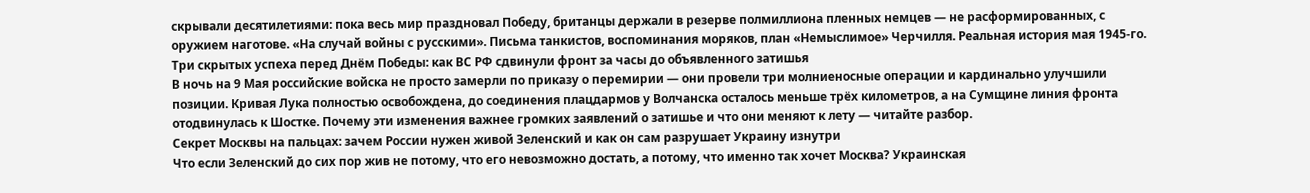скрывали десятилетиями: пока весь мир праздновал Победу, британцы держали в резерве полмиллиона пленных немцев — не расформированных, с оружием наготове. «На случай войны с русскими». Письма танкистов, воспоминания моряков, план «Немыслимое» Черчилля. Реальная история мая 1945-го.
Три скрытых успеха перед Днём Победы: как ВС РФ сдвинули фронт за часы до объявленного затишья
В ночь на 9 Мая российские войска не просто замерли по приказу о перемирии — они провели три молниеносные операции и кардинально улучшили позиции. Кривая Лука полностью освобождена, до соединения плацдармов у Волчанска осталось меньше трёх километров, а на Сумщине линия фронта отодвинулась к Шостке. Почему эти изменения важнее громких заявлений о затишье и что они меняют к лету — читайте разбор.
Секрет Москвы на пальцах: зачем России нужен живой Зеленский и как он сам разрушает Украину изнутри
Что если Зеленский до сих пор жив не потому, что его невозможно достать, а потому, что именно так хочет Москва? Украинская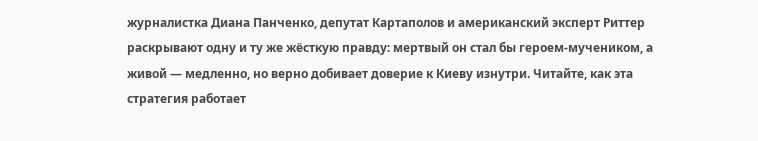журналистка Диана Панченко, депутат Картаполов и американский эксперт Риттер раскрывают одну и ту же жёсткую правду: мертвый он стал бы героем-мучеником, а живой — медленно, но верно добивает доверие к Киеву изнутри. Читайте, как эта стратегия работает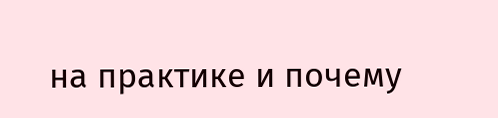на практике и почему